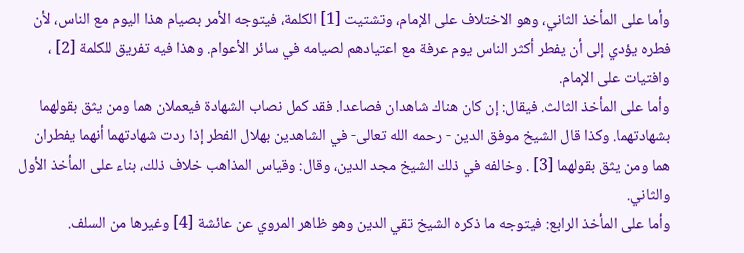وأما على المأخذ الثاني، وهو الاختلاف على الإمام، وتشتيت [1] الكلمة، فيتوجه الأمر بصيام هذا اليوم مع الناس، لأن فطره يؤدي إلى أن يفطر أكثر الناس يوم عرفة مع اعتيادهم لصيامه في سائر الأعوام. وهذا فيه تفريق للكلمة [2] ، وافتيات على الإمام.
وأما على المأخذ الثالث. فيقال: إن كان هناك شاهدان فصاعدا. فقد كمل نصاب الشهادة فيعملان هما ومن يثق بقولهما بشهادتهما. وكذا قال الشيخ موفق الدين - رحمه الله تعالى- في الشاهدين بهلال الفطر إذا ردت شهادتهما أنهما يفطران هما ومن يثق بقولهما [3] . وخالفه في ذلك الشيخ مجد الدين، وقال: وقياس المذاهب خلاف ذلك، بناء على المأخذ الأول والثاني.
وأما على المأخذ الرابع: فيتوجه ما ذكره الشيخ تقي الدين وهو ظاهر المروي عن عائشة [4] وغيرها من السلف.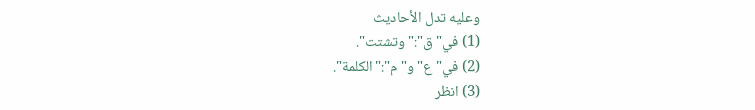وعليه تدل الأحاديث
(1) في"ق":"وتشتت".
(2) في"ع"و"م":"الكلمة".
(3) انظر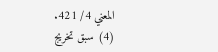المعني 4/ 421.
(4) سبق تخريج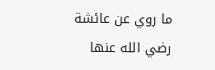ما روي عن عائشة رضي الله عنها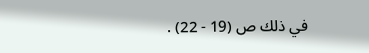في ذلك ص (19 - 22) .